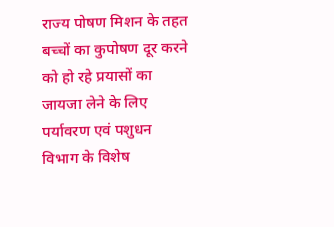राज्य पोषण मिशन के तहत बच्चों का कुपोषण दूर करने को हो रहे प्रयासों का जायजा लेने के लिए पर्यावरण एवं पशुधन विभाग के विशेष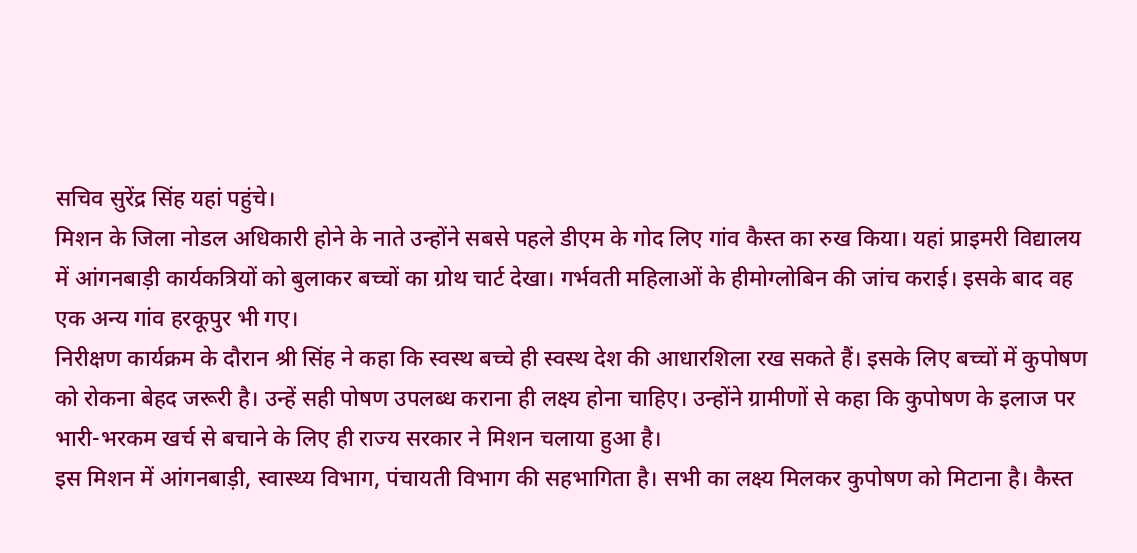सचिव सुरेंद्र सिंह यहां पहुंचे।
मिशन के जिला नोडल अधिकारी होने के नाते उन्होंने सबसे पहले डीएम के गोद लिए गांव कैस्त का रुख किया। यहां प्राइमरी विद्यालय में आंगनबाड़ी कार्यकत्रियों को बुलाकर बच्चों का ग्रोथ चार्ट देखा। गर्भवती महिलाओं के हीमोग्लोबिन की जांच कराई। इसके बाद वह एक अन्य गांव हरकूपुर भी गए।
निरीक्षण कार्यक्रम के दौरान श्री सिंह ने कहा कि स्वस्थ बच्चे ही स्वस्थ देश की आधारशिला रख सकते हैं। इसके लिए बच्चों में कुपोषण को रोकना बेहद जरूरी है। उन्हें सही पोषण उपलब्ध कराना ही लक्ष्य होना चाहिए। उन्होंने ग्रामीणों से कहा कि कुपोषण के इलाज पर भारी-भरकम खर्च से बचाने के लिए ही राज्य सरकार ने मिशन चलाया हुआ है।
इस मिशन में आंगनबाड़ी, स्वास्थ्य विभाग, पंचायती विभाग की सहभागिता है। सभी का लक्ष्य मिलकर कुपोषण को मिटाना है। कैस्त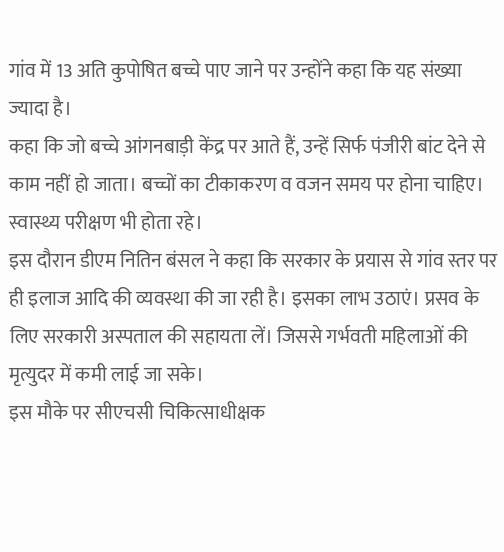गांव में 13 अति कुपोषित बच्चे पाए जाने पर उन्होंने कहा कि यह संख्या ज्यादा है।
कहा कि जो बच्चे आंगनबाड़ी केंद्र पर आते हैं, उन्हें सिर्फ पंजीरी बांट देने से काम नहीं हो जाता। बच्चों का टीकाकरण व वजन समय पर होना चाहिए। स्वास्थ्य परीक्षण भी होता रहे।
इस दौरान डीएम नितिन बंसल ने कहा कि सरकार के प्रयास से गांव स्तर पर ही इलाज आदि की व्यवस्था की जा रही है। इसका लाभ उठाएं। प्रसव के लिए सरकारी अस्पताल की सहायता लें। जिससे गर्भवती महिलाओं की मृत्युदर में कमी लाई जा सके।
इस मौके पर सीएचसी चिकित्साधीक्षक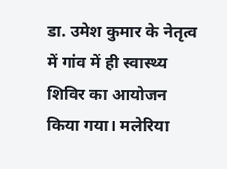डा. उमेश कुमार के नेतृत्व में गांव में ही स्वास्थ्य शिविर का आयोजन किया गया। मलेरिया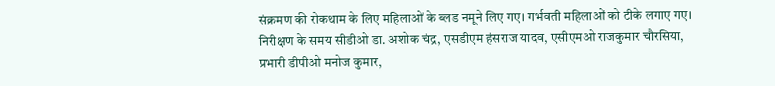संक्रमण की रोकथाम के लिए महिलाओं के ब्लड नमूने लिए गए। गर्भवती महिलाओं को टीके लगाए गए।
निरीक्षण के समय सीडीओ डा. अशोक चंद्र, एसडीएम हंसराज यादव, एसीएमओ राजकुमार चौरसिया, प्रभारी डीपीओ मनोज कुमार,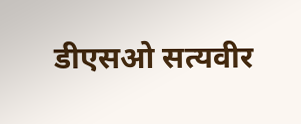डीएसओ सत्यवीर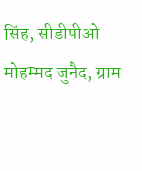सिंह, सीडीपीओ मोहम्मद जुनैद, ग्राम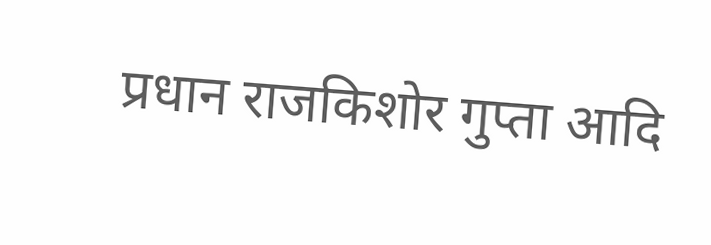प्रधान राजकिशोर गुप्ता आदि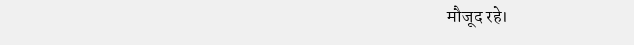मौजूद रहे।